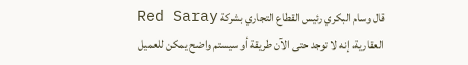قال وسام البكري رئيس القطاع التجاري بشركة Red Saray العقارية، إنه لا توجد حتى الآن طريقة أو سيستم واضح يمكن للعميل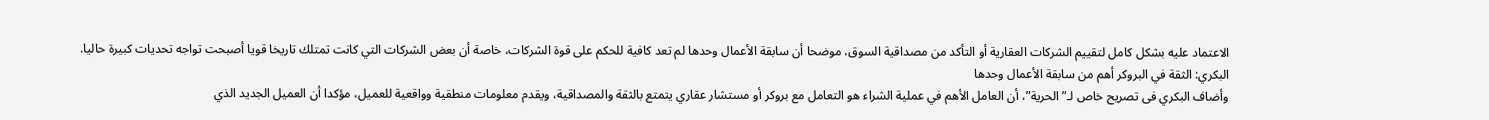الاعتماد عليه بشكل كامل لتقييم الشركات العقارية أو التأكد من مصداقية السوق، موضحا أن سابقة الأعمال وحدها لم تعد كافية للحكم على قوة الشركات، خاصة أن بعض الشركات التي كانت تمتلك تاريخا قويا أصبحت تواجه تحديات كبيرة حاليا.
البكري: الثقة في البروكر أهم من سابقة الأعمال وحدها
وأضاف البكري فى تصريح خاص لـ”الحرية”، أن العامل الأهم في عملية الشراء هو التعامل مع بروكر أو مستشار عقاري يتمتع بالثقة والمصداقية، ويقدم معلومات منطقية وواقعية للعميل، مؤكدا أن العميل الجديد الذي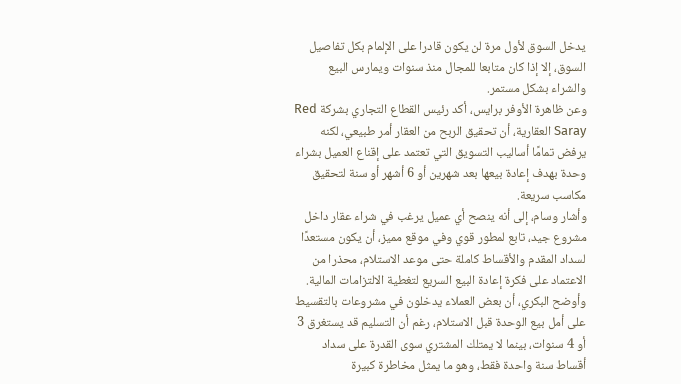يدخل السوق لأول مرة لن يكون قادرا على الإلمام بكل تفاصيل السوق، إلا إذا كان متابعا للمجال منذ سنوات ويمارس البيع والشراء بشكل مستمر.
وعن ظاهرة الأوفر برايس، أكد رئيس القطاع التجاري بشركة Red Saray العقارية، أن تحقيق الربح من العقار أمر طبيعي، لكنه يرفض تمامًا أساليب التسويق التي تعتمد على إقناع العميل بشراء وحدة بهدف إعادة بيعها بعد شهرين أو 6 أشهر أو سنة لتحقيق مكاسب سريعة.
وأشار وسام، إلى أنه ينصح أي عميل يرغب في شراء عقار داخل مشروع جيد، تابع لمطور قوي وفي موقع مميز، أن يكون مستعدًا لسداد المقدم والأقساط كاملة حتى موعد الاستلام، محذرا من الاعتماد على فكرة إعادة البيع السريع لتغطية الالتزامات المالية.
وأوضح البكري، أن بعض العملاء يدخلون في مشروعات بالتقسيط على أمل بيع الوحدة قبل الاستلام، رغم أن التسليم قد يستغرق 3 أو 4 سنوات، بينما لا يمتلك المشتري سوى القدرة على سداد أقساط سنة واحدة فقط، وهو ما يمثل مخاطرة كبيرة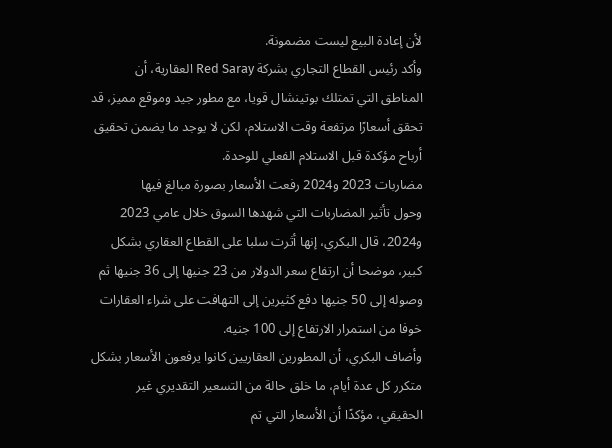لأن إعادة البيع ليست مضمونة.
وأكد رئيس القطاع التجاري بشركة Red Saray العقارية، أن المناطق التي تمتلك بوتينشال قويا، مع مطور جيد وموقع مميز، قد تحقق أسعارًا مرتفعة وقت الاستلام، لكن لا يوجد ما يضمن تحقيق أرباح مؤكدة قبل الاستلام الفعلي للوحدة.
مضاربات 2023 و2024 رفعت الأسعار بصورة مبالغ فيها
وحول تأثير المضاربات التي شهدها السوق خلال عامي 2023 و2024، قال البكري، إنها أثرت سلبا على القطاع العقاري بشكل كبير، موضحا أن ارتفاع سعر الدولار من 23 جنيها إلى 36 جنيها ثم وصوله إلى 50 جنيها دفع كثيرين إلى التهافت على شراء العقارات خوفا من استمرار الارتفاع إلى 100 جنيه.
وأضاف البكري، أن المطورين العقاريين كانوا يرفعون الأسعار بشكل متكرر كل عدة أيام، ما خلق حالة من التسعير التقديري غير الحقيقي، مؤكدًا أن الأسعار التي تم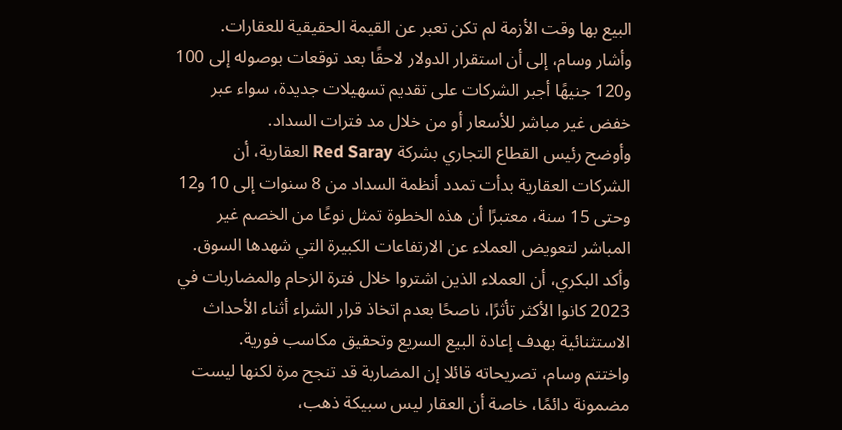البيع بها وقت الأزمة لم تكن تعبر عن القيمة الحقيقية للعقارات.
وأشار وسام، إلى أن استقرار الدولار لاحقًا بعد توقعات بوصوله إلى 100 و120 جنيهًا أجبر الشركات على تقديم تسهيلات جديدة، سواء عبر خفض غير مباشر للأسعار أو من خلال مد فترات السداد.
وأوضح رئيس القطاع التجاري بشركة Red Saray العقارية، أن الشركات العقارية بدأت تمدد أنظمة السداد من 8 سنوات إلى 10 و12 وحتى 15 سنة، معتبرًا أن هذه الخطوة تمثل نوعًا من الخصم غير المباشر لتعويض العملاء عن الارتفاعات الكبيرة التي شهدها السوق.
وأكد البكري، أن العملاء الذين اشتروا خلال فترة الزحام والمضاربات في 2023 كانوا الأكثر تأثرًا، ناصحًا بعدم اتخاذ قرار الشراء أثناء الأحداث الاستثنائية بهدف إعادة البيع السريع وتحقيق مكاسب فورية.
واختتم وسام، تصريحاته قائلا إن المضاربة قد تنجح مرة لكنها ليست مضمونة دائمًا، خاصة أن العقار ليس سبيكة ذهب،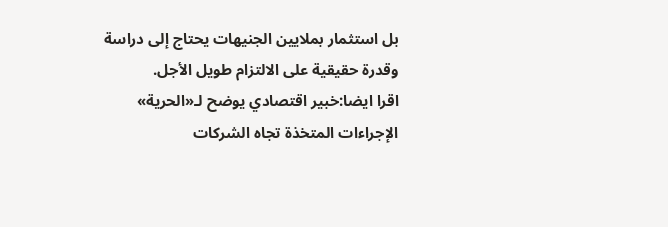بل استثمار بملايين الجنيهات يحتاج إلى دراسة وقدرة حقيقية على الالتزام طويل الأجل.
اقرا ايضا:خبير اقتصادي يوضح لـ«الحرية» الإجراءات المتخذة تجاه الشركات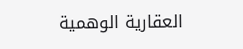العقارية الوهمية